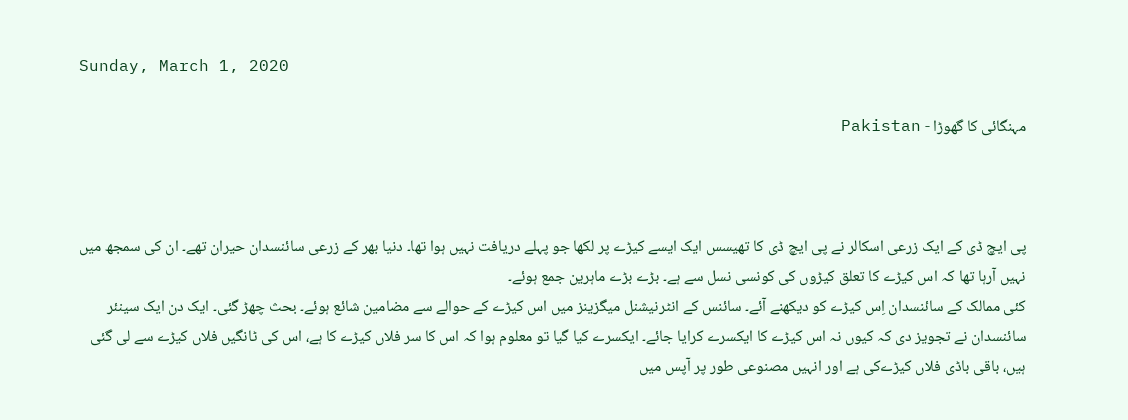Sunday, March 1, 2020

مہنگائی کا گھوڑا - Pakistan



پی ایچ ڈی کے ایک زرعی اسکالر نے پی ایچ ڈی کا تھیسس ایک ایسے کیڑے پر لکھا جو پہلے دریافت نہیں ہوا تھا۔ دنیا بھر کے زرعی سائنسدان حیران تھے۔ ان کی سمجھ میں نہیں آرہا تھا کہ اس کیڑے کا تعلق کیڑوں کی کونسی نسل سے ہے۔ بڑے بڑے ماہرین جمع ہوئے۔
کئی ممالک کے سائنسدان اِس کیڑے کو دیکھنے آئے۔ سائنس کے انٹرنیشنل میگزینز میں اس کیڑے کے حوالے سے مضامین شائع ہوئے۔ بحث چھڑ گئی۔ ایک دن ایک سینئر سائنسدان نے تجویز دی کہ کیوں نہ اس کیڑے کا ایکسرے کرایا جائے۔ ایکسرے کیا گیا تو معلوم ہوا کہ اس کا سر فلاں کیڑے کا ہے، اس کی ٹانگیں فلاں کیڑے سے لی گئی ہیں، باقی باڈی فلاں کیڑےکی ہے اور انہیں مصنوعی طور پر آپس میں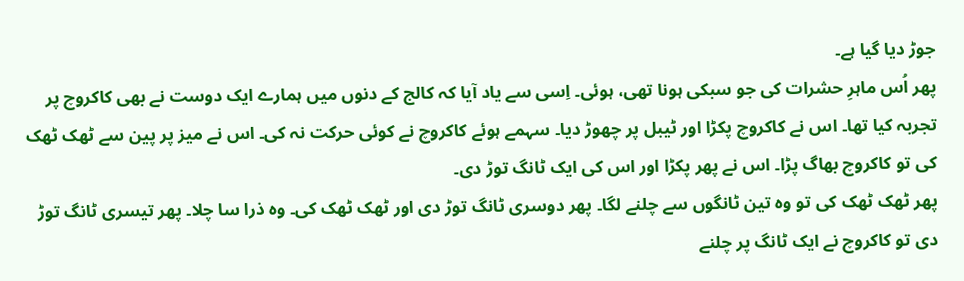جوڑ دیا گیا ہے۔
پھر اُس ماہرِ حشرات کی جو سبکی ہونا تھی، ہوئی۔ اِسی سے یاد آیا کہ کالج کے دنوں میں ہمارے ایک دوست نے بھی کاکروچ پر تجربہ کیا تھا۔ اس نے کاکروچ پکڑا اور ٹیبل پر چھوڑ دیا۔ سہمے ہوئے کاکروچ نے کوئی حرکت نہ کی۔ اس نے میز پر پین سے ٹھک ٹھک کی تو کاکروچ بھاگ پڑا۔ اس نے پھر پکڑا اور اس کی ایک ٹانگ توڑ دی۔
پھر ٹھک ٹھک کی تو وہ تین ٹانگوں سے چلنے لگا۔ پھر دوسری ٹانگ توڑ دی اور ٹھک ٹھک کی۔ وہ ذرا سا چلا۔ پھر تیسری ٹانگ توڑ دی تو کاکروچ نے ایک ٹانگ پر چلنے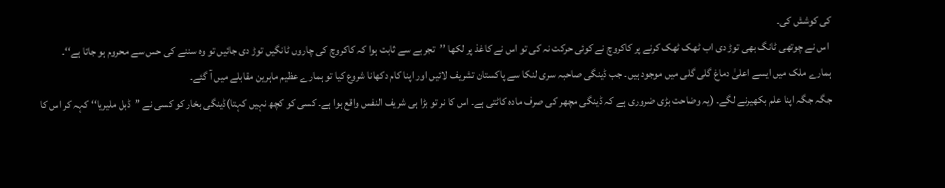کی کوشش کی۔
 اس نے چوتھی ٹانگ بھی توڑ دی اب ٹھک ٹھک کرنے پر کاکروچ نے کوئی حرکت نہ کی تو اس نے کاغذ پر لکھا ’’تجربے سے ثابت ہوا کہ کاکروچ کی چاروں ٹانگیں توڑ دی جائیں تو وہ سننے کی حس سے محروم ہو جاتا ہے‘‘۔
ہمارے ملک میں ایسے اعلیٰ دماغ گلی گلی میں موجود ہیں۔ جب ڈینگی صاحبہ سری لنکا سے پاکستان تشریف لائیں اور اپنا کام دکھانا شروع کیا تو ہمارے عظیم ماہرین مقابلے میں آ گئے۔
جگہ جگہ اپنا علم بکھیرنے لگے۔ (یہ وضاحت بڑی ضروری ہے کہ ڈینگی مچھر کی صرف مادہ کاٹتی ہے۔ اس کا نر تو بڑا ہی شریف النفس واقع ہوا ہے۔ کسی کو کچھ نہیں کہتا)ڈینگی بخار کو کسی نے ’’ڈبل ملیریا‘‘ کہہ کر اس کا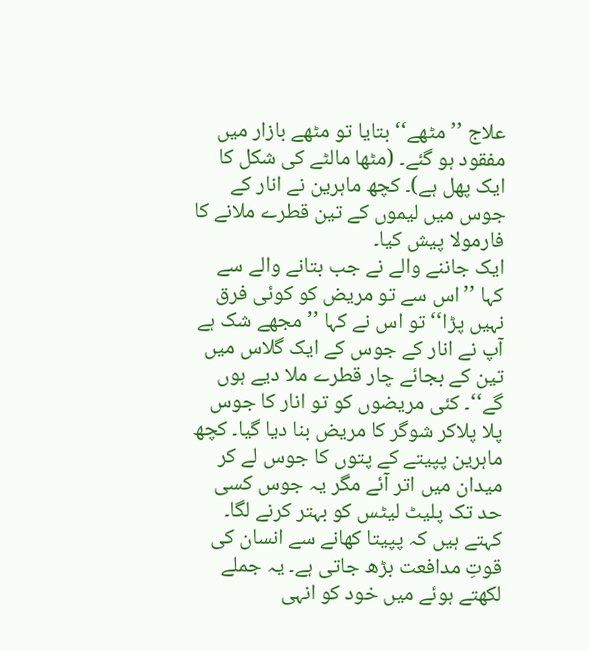علاج ’’مٹھے‘‘ بتایا تو مٹھے بازار میں مفقود ہو گئے۔ (مٹھا مالٹے کی شکل کا ایک پھل ہے)۔ کچھ ماہرین نے انار کے جوس میں لیموں کے تین قطرے ملانے کا فارمولا پیش کیا۔
ایک جاننے والے نے جب بتانے والے سے کہا ’’اس سے تو مریض کو کوئی فرق نہیں پڑا‘‘ تو اس نے کہا ’’مجھے شک ہے آپ نے انار کے جوس کے ایک گلاس میں تین کے بجائے چار قطرے ملا دیے ہوں گے‘‘۔ کئی مریضوں کو تو انار کا جوس پلا پلاکر شوگر کا مریض بنا دیا گیا۔ کچھ ماہرین پپیتے کے پتوں کا جوس لے کر میدان میں اتر آئے مگر یہ جوس کسی حد تک پلیٹ لیٹس کو بہتر کرنے لگا۔
کہتے ہیں کہ پپیتا کھانے سے انسان کی قوتِ مدافعت بڑھ جاتی ہے۔ یہ جملے لکھتے ہوئے میں خود کو انہی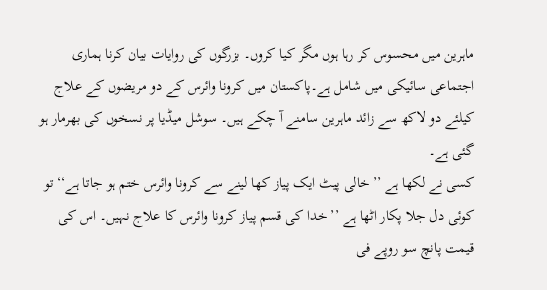ماہرین میں محسوس کر رہا ہوں مگر کیا کروں۔ بزرگوں کی روایات بیان کرنا ہماری اجتماعی سائیکی میں شامل ہے۔پاکستان میں کرونا وائرس کے دو مریضوں کے علاج کیلئے دو لاکھ سے زائد ماہرین سامنے آ چکے ہیں۔ سوشل میڈیا پر نسخوں کی بھرمار ہو گئی ہے۔
کسی نے لکھا ہے ’’خالی پیٹ ایک پیاز کھا لینے سے کرونا وائرس ختم ہو جاتا ہے‘‘ تو کوئی دل جلا پکار اٹھا ہے ’’خدا کی قسم پیاز کرونا وائرس کا علاج نہیں۔ اس کی قیمت پانچ سو روپے فی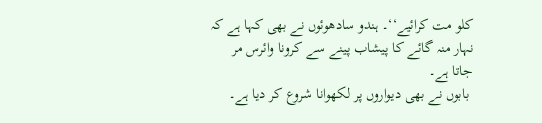کلو مت کرائیے‘‘۔ ہندو سادھوئوں نے بھی کہا ہے کہ نہار منہ گائے کا پیشاب پینے سے کرونا وائرس مر جاتا ہے۔
 بابوں نے بھی دیواروں پر لکھوانا شروع کر دیا ہے۔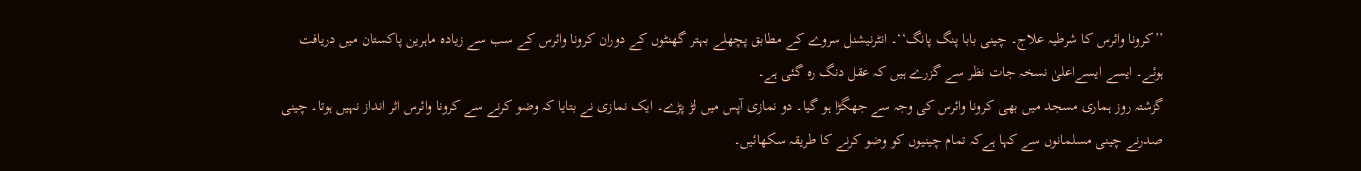’’کرونا وائرس کا شرطیہ علاج۔ چینی بابا پنگ پانگ‘‘۔ انٹرنیشنل سروے کے مطابق پچھلے بہتر گھنٹوں کے دوران کرونا وائرس کے سب سے زیادہ ماہرین پاکستان میں دریافت ہوئے۔ ایسے ایسےاعلیٰ نسخہ جات نظر سے گزرے ہیں کہ عقل دنگ رہ گئی ہے۔
گزشتہ روز ہماری مسجد میں بھی کرونا وائرس کی وجہ سے جھگڑا ہو گیا۔ دو نمازی آپس میں لڑ پڑے۔ ایک نمازی نے بتایا کہ وضو کرنے سے کرونا وائرس اثر انداز نہیں ہوتا۔ چینی صدرنے چینی مسلمانوں سے کہا ہےکہ تمام چینیوں کو وضو کرنے کا طریقہ سکھائیں۔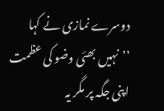دوسرے نمازی نے کہا ’’نہیں بھئی وضو کی عظمت اپنی جگہ پر مگر یہ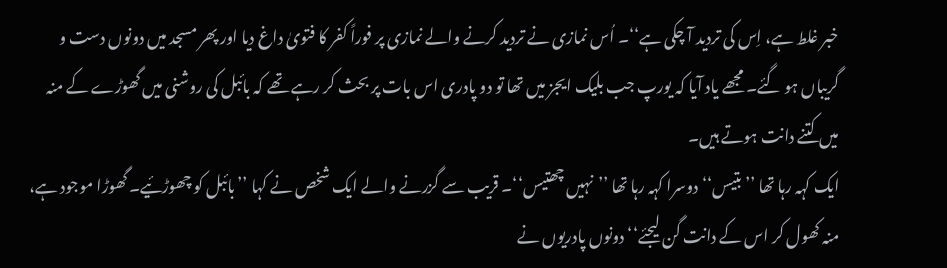خبر غلط ہے، اِس کی تردید آ چکی ہے‘‘۔ اُس نمازی نے تردید کرنے والے نمازی پر فوراً کفر کا فتویٰ داغ دیا اور پھر مسجد میں دونوں دست و گریباں ہو گئے۔ مجھے یاد آیا کہ یورپ جب بلیک ایجز میں تھا تو دو پادری اس بات پر بحث کر رہے تھے کہ بائبل کی روشنی میں گھوڑے کے منہ میں کتنے دانت ہوتے ہیں۔
ایک کہہ رہا تھا ’’بتیس‘‘ دوسرا کہہ رہا تھا ’’نہیں چھتیس‘‘۔ قریب سے گزرنے والے ایک شخص نے کہا ’’بائبل کو چھوڑئیے۔ گھوڑا موجود ہے، منہ کھول کر اس کے دانت گن لیجئے‘‘ دونوں پادریوں نے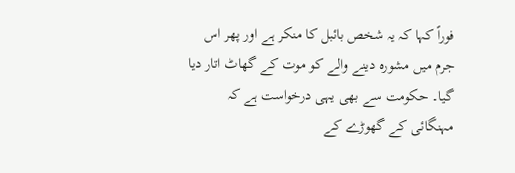فوراً کہا کہ یہ شخص بائبل کا منکر ہے اور پھر اس جرم میں مشورہ دینے والے کو موت کے گھاٹ اتار دیا گیا۔ حکومت سے بھی یہی درخواست ہے کہ مہنگائی کے گھوڑے کے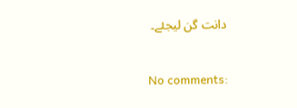دانت گن لیجئے۔

No comments: